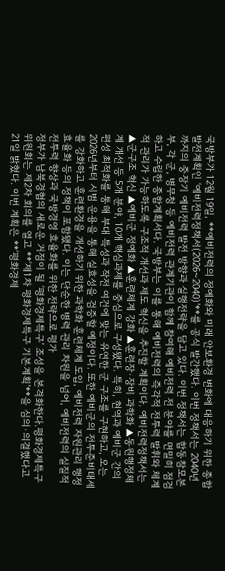국방부가 12월 19일, **예비전력의 정예화와 미래 안보환경 변화에 대응하기 위한 종합 발전계획인 ‘예비전력정책서(2026~2040)’**를 공식 발간했다. 이번 정책서는 2040년까지의 중장기 예비전력 발전 방향과 실행전략을 담고 있다. 이번 정책서는 합동참모본부, 각 군, 병무청 등 예비전력 관계기관이 함께 참여해 예비전력 전 분야를 면밀히 점검하고 수립한 종합계획서다. 국방부는 이를 통해 예비전력의 즉각적 전투력 발휘와 체계적 관리가 가능하도록 구조적 개선과 제도 혁신을 추진할 계획이다. 예비전력정책서는 ▲군구조 혁신 ▲예비군 정예화 ▲훈련체계 강화 ▲훈련장·장비 과학화 ▲동원행정체계 개선 등 5개 분야, 10개 핵심과제를 중심으로 구성됐다. 특히, 현역과 예비군 간의 편성 최적화를 통해 부대 특성과 작전 여건에 맞는 유연한 군 구조를 구현하고, 오는 2026년부터 시범 운용을 통해 실효성을 검증할 예정이다. 또한 예비군의 전투준비태세를 강화하고 훈련환경을 개선하기 위한 과학화 훈련체계 도입, 예비전력 자원관리 행정 효율화 등의 정책이 포함됐다. 이는 단순한 병력 관리 차원을 넘어, 예비전력의 실질적 전투력 향상과 국방경영 효율화를 위한 전략으로 평가
정부가 남북경협의 새로운 거점이 될 ‘평화경제특구’ 조성을 본격화한다.평화경제특구위원회는 제2차 회의를 열고 **‘제1차 평화경제특구 기본계획’**을 심의·의결했다고 21일 밝혔다. 이번 계획은 **‘평화경제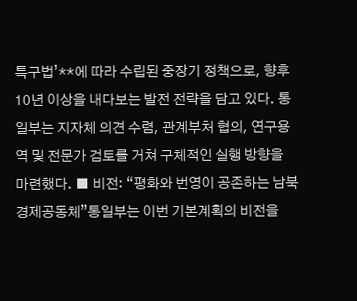특구법’**에 따라 수립된 중장기 정책으로, 향후 10년 이상을 내다보는 발전 전략을 담고 있다. 통일부는 지자체 의견 수렴, 관계부처 협의, 연구용역 및 전문가 검토를 거쳐 구체적인 실행 방향을 마련했다. ■ 비전: “평화와 번영이 공존하는 남북경제공동체”통일부는 이번 기본계획의 비전을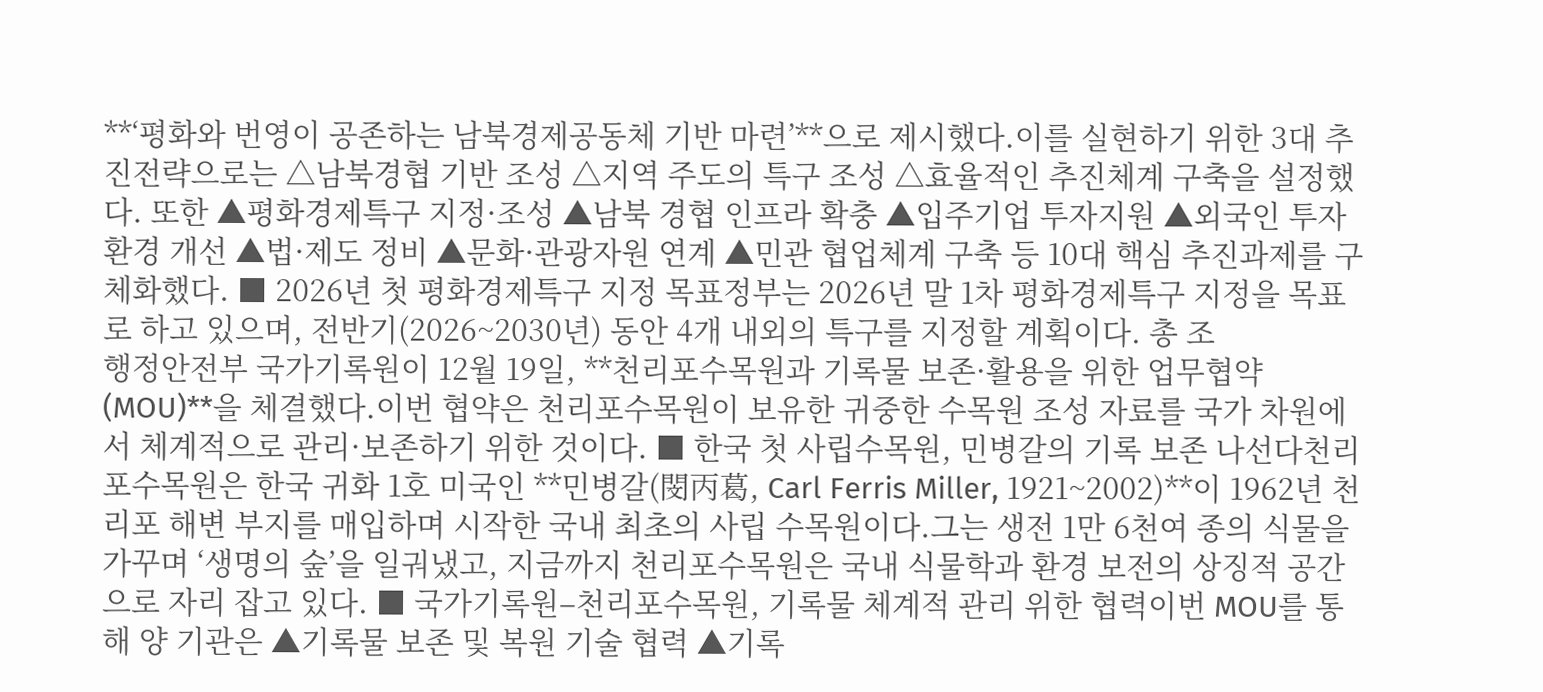**‘평화와 번영이 공존하는 남북경제공동체 기반 마련’**으로 제시했다.이를 실현하기 위한 3대 추진전략으로는 △남북경협 기반 조성 △지역 주도의 특구 조성 △효율적인 추진체계 구축을 설정했다. 또한 ▲평화경제특구 지정·조성 ▲남북 경협 인프라 확충 ▲입주기업 투자지원 ▲외국인 투자환경 개선 ▲법·제도 정비 ▲문화·관광자원 연계 ▲민관 협업체계 구축 등 10대 핵심 추진과제를 구체화했다. ■ 2026년 첫 평화경제특구 지정 목표정부는 2026년 말 1차 평화경제특구 지정을 목표로 하고 있으며, 전반기(2026~2030년) 동안 4개 내외의 특구를 지정할 계획이다. 총 조
행정안전부 국가기록원이 12월 19일, **천리포수목원과 기록물 보존·활용을 위한 업무협약(MOU)**을 체결했다.이번 협약은 천리포수목원이 보유한 귀중한 수목원 조성 자료를 국가 차원에서 체계적으로 관리·보존하기 위한 것이다. ■ 한국 첫 사립수목원, 민병갈의 기록 보존 나선다천리포수목원은 한국 귀화 1호 미국인 **민병갈(閔丙葛, Carl Ferris Miller, 1921~2002)**이 1962년 천리포 해변 부지를 매입하며 시작한 국내 최초의 사립 수목원이다.그는 생전 1만 6천여 종의 식물을 가꾸며 ‘생명의 숲’을 일궈냈고, 지금까지 천리포수목원은 국내 식물학과 환경 보전의 상징적 공간으로 자리 잡고 있다. ■ 국가기록원–천리포수목원, 기록물 체계적 관리 위한 협력이번 MOU를 통해 양 기관은 ▲기록물 보존 및 복원 기술 협력 ▲기록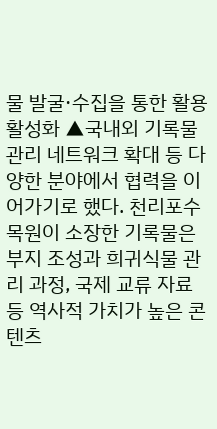물 발굴·수집을 통한 활용 활성화 ▲국내외 기록물 관리 네트워크 확대 등 다양한 분야에서 협력을 이어가기로 했다. 천리포수목원이 소장한 기록물은 부지 조성과 희귀식물 관리 과정, 국제 교류 자료 등 역사적 가치가 높은 콘텐츠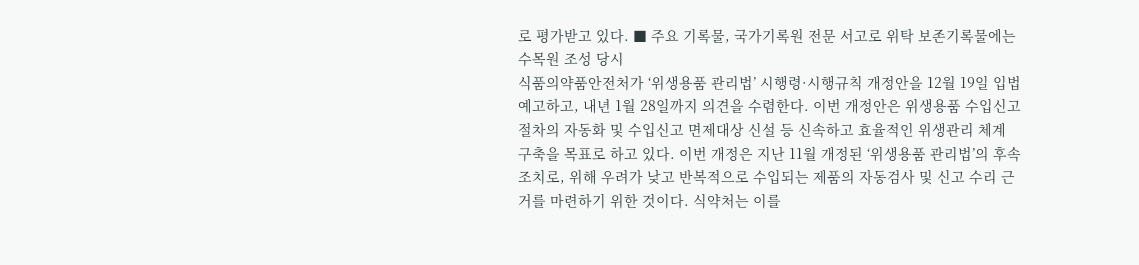로 평가받고 있다. ■ 주요 기록물, 국가기록원 전문 서고로 위탁 보존기록물에는 수목원 조성 당시
식품의약품안전처가 ‘위생용품 관리법’ 시행령·시행규칙 개정안을 12월 19일 입법예고하고, 내년 1월 28일까지 의견을 수렴한다. 이번 개정안은 위생용품 수입신고 절차의 자동화 및 수입신고 면제대상 신설 등 신속하고 효율적인 위생관리 체계 구축을 목표로 하고 있다. 이번 개정은 지난 11월 개정된 ‘위생용품 관리법’의 후속조치로, 위해 우려가 낮고 반복적으로 수입되는 제품의 자동검사 및 신고 수리 근거를 마련하기 위한 것이다. 식약처는 이를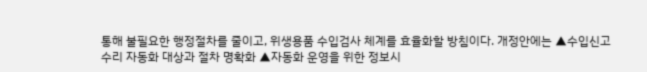통해 불필요한 행정절차를 줄이고, 위생용품 수입검사 체계를 효율화할 방침이다. 개정안에는 ▲수입신고 수리 자동화 대상과 절차 명확화 ▲자동화 운영을 위한 정보시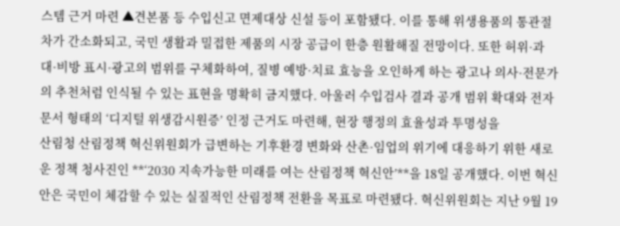스템 근거 마련 ▲견본품 등 수입신고 면제대상 신설 등이 포함됐다. 이를 통해 위생용품의 통관절차가 간소화되고, 국민 생활과 밀접한 제품의 시장 공급이 한층 원활해질 전망이다. 또한 허위·과대·비방 표시·광고의 범위를 구체화하여, 질병 예방·치료 효능을 오인하게 하는 광고나 의사·전문가의 추천처럼 인식될 수 있는 표현을 명확히 금지했다. 아울러 수입검사 결과 공개 범위 확대와 전자문서 형태의 ‘디지털 위생감시원증’ 인정 근거도 마련해, 현장 행정의 효율성과 투명성을
산림청 산림정책 혁신위원회가 급변하는 기후환경 변화와 산촌·임업의 위기에 대응하기 위한 새로운 정책 청사진인 **‘2030 지속가능한 미래를 여는 산림정책 혁신안’**을 18일 공개했다. 이번 혁신안은 국민이 체감할 수 있는 실질적인 산림정책 전환을 목표로 마련됐다. 혁신위원회는 지난 9월 19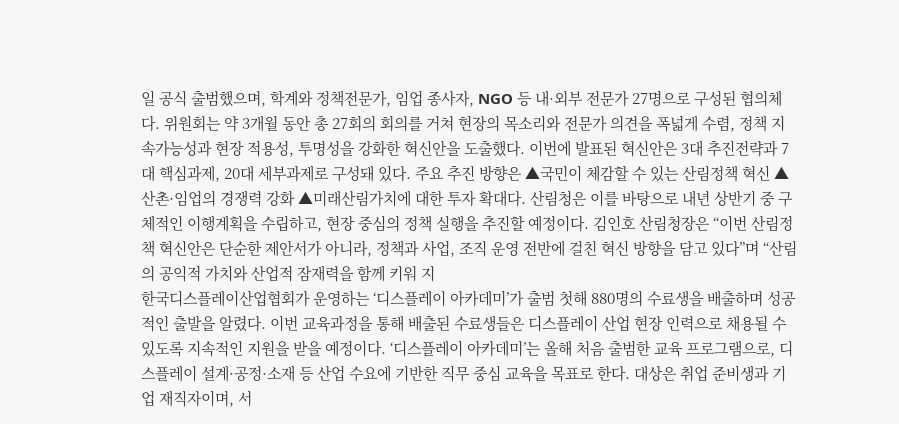일 공식 출범했으며, 학계와 정책전문가, 임업 종사자, NGO 등 내·외부 전문가 27명으로 구성된 협의체다. 위원회는 약 3개월 동안 총 27회의 회의를 거쳐 현장의 목소리와 전문가 의견을 폭넓게 수렴, 정책 지속가능성과 현장 적용성, 투명성을 강화한 혁신안을 도출했다. 이번에 발표된 혁신안은 3대 추진전략과 7대 핵심과제, 20대 세부과제로 구성돼 있다. 주요 추진 방향은 ▲국민이 체감할 수 있는 산림정책 혁신 ▲산촌·임업의 경쟁력 강화 ▲미래산림가치에 대한 투자 확대다. 산림청은 이를 바탕으로 내년 상반기 중 구체적인 이행계획을 수립하고, 현장 중심의 정책 실행을 추진할 예정이다. 김인호 산림청장은 “이번 산림정책 혁신안은 단순한 제안서가 아니라, 정책과 사업, 조직 운영 전반에 걸친 혁신 방향을 담고 있다”며 “산림의 공익적 가치와 산업적 잠재력을 함께 키워 지
한국디스플레이산업협회가 운영하는 ‘디스플레이 아카데미’가 출범 첫해 880명의 수료생을 배출하며 성공적인 출발을 알렸다. 이번 교육과정을 통해 배출된 수료생들은 디스플레이 산업 현장 인력으로 채용될 수 있도록 지속적인 지원을 받을 예정이다. ‘디스플레이 아카데미’는 올해 처음 출범한 교육 프로그램으로, 디스플레이 설계·공정·소재 등 산업 수요에 기반한 직무 중심 교육을 목표로 한다. 대상은 취업 준비생과 기업 재직자이며, 서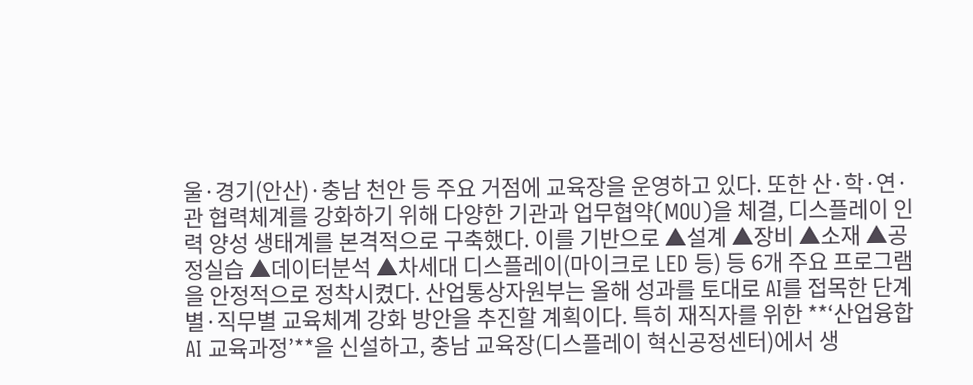울·경기(안산)·충남 천안 등 주요 거점에 교육장을 운영하고 있다. 또한 산·학·연·관 협력체계를 강화하기 위해 다양한 기관과 업무협약(MOU)을 체결, 디스플레이 인력 양성 생태계를 본격적으로 구축했다. 이를 기반으로 ▲설계 ▲장비 ▲소재 ▲공정실습 ▲데이터분석 ▲차세대 디스플레이(마이크로 LED 등) 등 6개 주요 프로그램을 안정적으로 정착시켰다. 산업통상자원부는 올해 성과를 토대로 AI를 접목한 단계별·직무별 교육체계 강화 방안을 추진할 계획이다. 특히 재직자를 위한 **‘산업융합 AI 교육과정’**을 신설하고, 충남 교육장(디스플레이 혁신공정센터)에서 생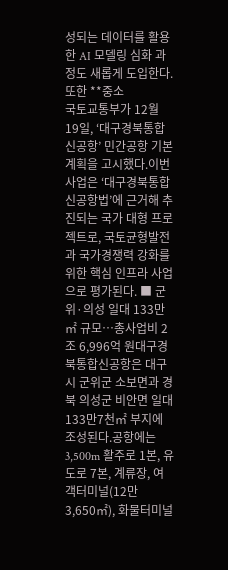성되는 데이터를 활용한 AI 모델링 심화 과정도 새롭게 도입한다. 또한 **중소
국토교통부가 12월 19일, ‘대구경북통합신공항’ 민간공항 기본계획을 고시했다.이번 사업은 ‘대구경북통합신공항법’에 근거해 추진되는 국가 대형 프로젝트로, 국토균형발전과 국가경쟁력 강화를 위한 핵심 인프라 사업으로 평가된다. ■ 군위·의성 일대 133만㎡ 규모…총사업비 2조 6,996억 원대구경북통합신공항은 대구시 군위군 소보면과 경북 의성군 비안면 일대 133만7천㎡ 부지에 조성된다.공항에는 3,500m 활주로 1본, 유도로 7본, 계류장, 여객터미널(12만 3,650㎡), 화물터미널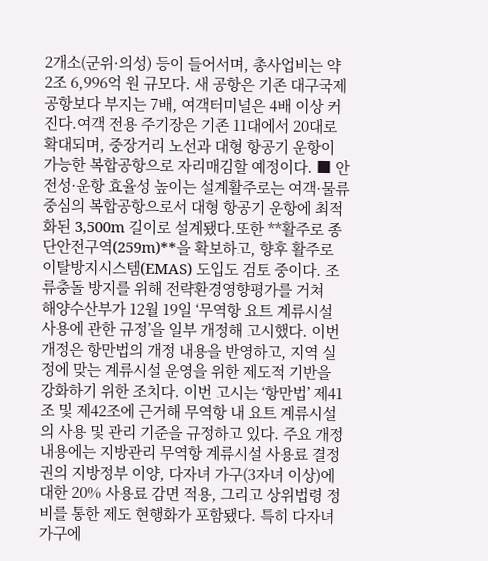2개소(군위·의성) 등이 들어서며, 총사업비는 약 2조 6,996억 원 규모다. 새 공항은 기존 대구국제공항보다 부지는 7배, 여객터미널은 4배 이상 커진다.여객 전용 주기장은 기존 11대에서 20대로 확대되며, 중장거리 노선과 대형 항공기 운항이 가능한 복합공항으로 자리매김할 예정이다. ■ 안전성·운항 효율성 높이는 설계활주로는 여객·물류 중심의 복합공항으로서 대형 항공기 운항에 최적화된 3,500m 길이로 설계됐다.또한 **활주로 종단안전구역(259m)**을 확보하고, 향후 활주로 이탈방지시스템(EMAS) 도입도 검토 중이다. 조류충돌 방지를 위해 전략환경영향평가를 거쳐
해양수산부가 12월 19일 ‘무역항 요트 계류시설 사용에 관한 규정’을 일부 개정해 고시했다. 이번 개정은 항만법의 개정 내용을 반영하고, 지역 실정에 맞는 계류시설 운영을 위한 제도적 기반을 강화하기 위한 조치다. 이번 고시는 ‘항만법’ 제41조 및 제42조에 근거해 무역항 내 요트 계류시설의 사용 및 관리 기준을 규정하고 있다. 주요 개정 내용에는 지방관리 무역항 계류시설 사용료 결정권의 지방정부 이양, 다자녀 가구(3자녀 이상)에 대한 20% 사용료 감면 적용, 그리고 상위법령 정비를 통한 제도 현행화가 포함됐다. 특히 다자녀 가구에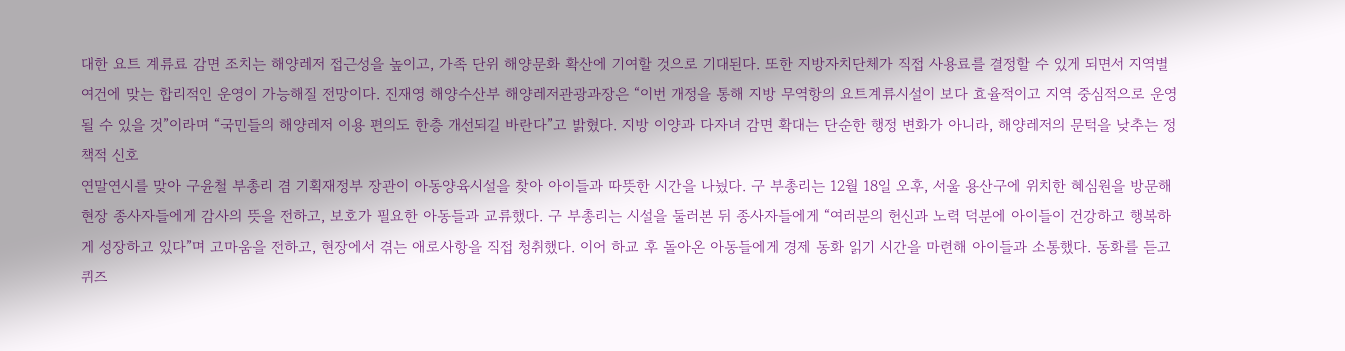대한 요트 계류료 감면 조치는 해양레저 접근성을 높이고, 가족 단위 해양문화 확산에 기여할 것으로 기대된다. 또한 지방자치단체가 직접 사용료를 결정할 수 있게 되면서 지역별 여건에 맞는 합리적인 운영이 가능해질 전망이다. 진재영 해양수산부 해양레저관광과장은 “이번 개정을 통해 지방 무역항의 요트계류시설이 보다 효율적이고 지역 중심적으로 운영될 수 있을 것”이라며 “국민들의 해양레저 이용 편의도 한층 개선되길 바란다”고 밝혔다. 지방 이양과 다자녀 감면 확대는 단순한 행정 변화가 아니라, 해양레저의 문턱을 낮추는 정책적 신호
연말연시를 맞아 구윤철 부총리 겸 기획재정부 장관이 아동양육시설을 찾아 아이들과 따뜻한 시간을 나눴다. 구 부총리는 12월 18일 오후, 서울 용산구에 위치한 혜심원을 방문해 현장 종사자들에게 감사의 뜻을 전하고, 보호가 필요한 아동들과 교류했다. 구 부총리는 시설을 둘러본 뒤 종사자들에게 “여러분의 헌신과 노력 덕분에 아이들이 건강하고 행복하게 성장하고 있다”며 고마움을 전하고, 현장에서 겪는 애로사항을 직접 청취했다. 이어 하교 후 돌아온 아동들에게 경제 동화 읽기 시간을 마련해 아이들과 소통했다. 동화를 듣고 퀴즈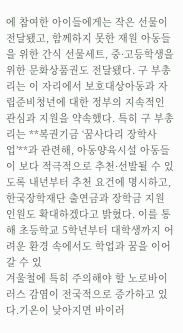에 참여한 아이들에게는 작은 선물이 전달됐고, 함께하지 못한 재원 아동들을 위한 간식 선물세트, 중·고등학생을 위한 문화상품권도 전달됐다. 구 부총리는 이 자리에서 보호대상아동과 자립준비청년에 대한 정부의 지속적인 관심과 지원을 약속했다. 특히 구 부총리는 **복권기금 ‘꿈사다리 장학사업’**과 관련해, 아동양육시설 아동들이 보다 적극적으로 추천·선발될 수 있도록 내년부터 추천 요건에 명시하고, 한국장학재단 출연금과 장학금 지원 인원도 확대하겠다고 밝혔다. 이를 통해 초등학교 5학년부터 대학생까지 어려운 환경 속에서도 학업과 꿈을 이어갈 수 있
겨울철에 특히 주의해야 할 노로바이러스 감염이 전국적으로 증가하고 있다.기온이 낮아지면 바이러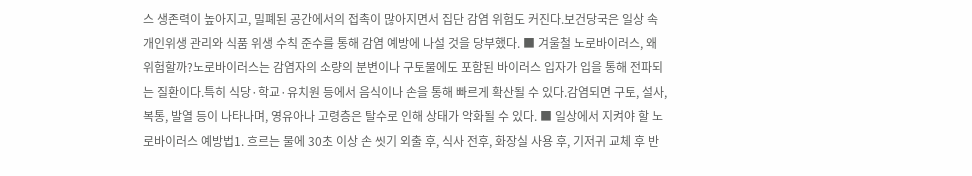스 생존력이 높아지고, 밀폐된 공간에서의 접촉이 많아지면서 집단 감염 위험도 커진다.보건당국은 일상 속 개인위생 관리와 식품 위생 수칙 준수를 통해 감염 예방에 나설 것을 당부했다. ■ 겨울철 노로바이러스, 왜 위험할까?노로바이러스는 감염자의 소량의 분변이나 구토물에도 포함된 바이러스 입자가 입을 통해 전파되는 질환이다.특히 식당·학교·유치원 등에서 음식이나 손을 통해 빠르게 확산될 수 있다.감염되면 구토, 설사, 복통, 발열 등이 나타나며, 영유아나 고령층은 탈수로 인해 상태가 악화될 수 있다. ■ 일상에서 지켜야 할 노로바이러스 예방법1. 흐르는 물에 30초 이상 손 씻기 외출 후, 식사 전후, 화장실 사용 후, 기저귀 교체 후 반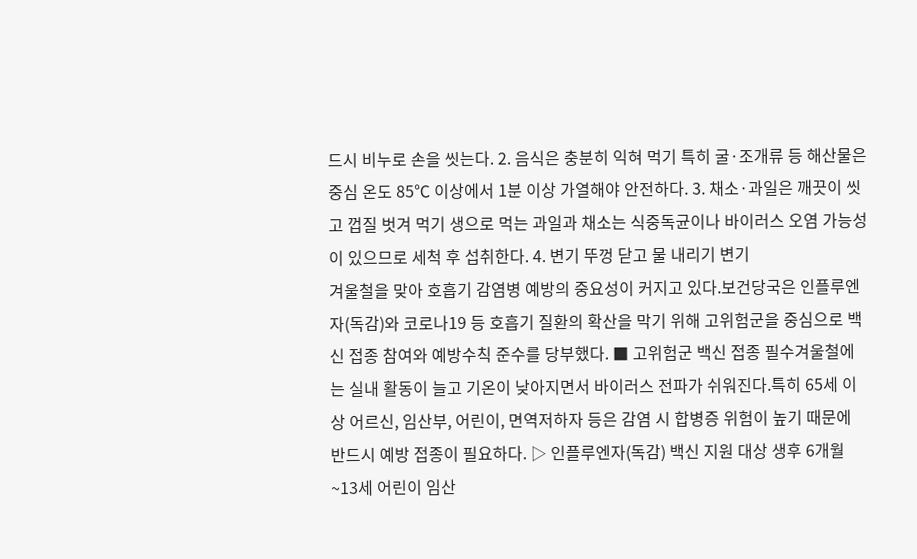드시 비누로 손을 씻는다. 2. 음식은 충분히 익혀 먹기 특히 굴·조개류 등 해산물은 중심 온도 85℃ 이상에서 1분 이상 가열해야 안전하다. 3. 채소·과일은 깨끗이 씻고 껍질 벗겨 먹기 생으로 먹는 과일과 채소는 식중독균이나 바이러스 오염 가능성이 있으므로 세척 후 섭취한다. 4. 변기 뚜껑 닫고 물 내리기 변기
겨울철을 맞아 호흡기 감염병 예방의 중요성이 커지고 있다.보건당국은 인플루엔자(독감)와 코로나19 등 호흡기 질환의 확산을 막기 위해 고위험군을 중심으로 백신 접종 참여와 예방수칙 준수를 당부했다. ■ 고위험군 백신 접종 필수겨울철에는 실내 활동이 늘고 기온이 낮아지면서 바이러스 전파가 쉬워진다.특히 65세 이상 어르신, 임산부, 어린이, 면역저하자 등은 감염 시 합병증 위험이 높기 때문에 반드시 예방 접종이 필요하다. ▷ 인플루엔자(독감) 백신 지원 대상 생후 6개월~13세 어린이 임산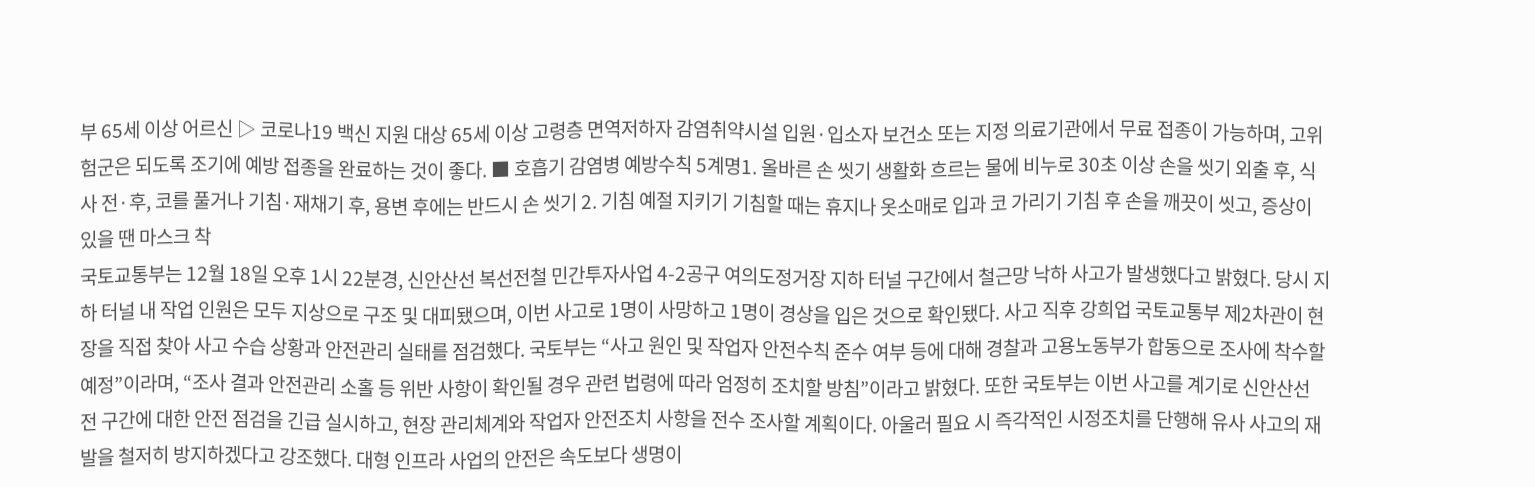부 65세 이상 어르신 ▷ 코로나19 백신 지원 대상 65세 이상 고령층 면역저하자 감염취약시설 입원·입소자 보건소 또는 지정 의료기관에서 무료 접종이 가능하며, 고위험군은 되도록 조기에 예방 접종을 완료하는 것이 좋다. ■ 호흡기 감염병 예방수칙 5계명1. 올바른 손 씻기 생활화 흐르는 물에 비누로 30초 이상 손을 씻기 외출 후, 식사 전·후, 코를 풀거나 기침·재채기 후, 용변 후에는 반드시 손 씻기 2. 기침 예절 지키기 기침할 때는 휴지나 옷소매로 입과 코 가리기 기침 후 손을 깨끗이 씻고, 증상이 있을 땐 마스크 착
국토교통부는 12월 18일 오후 1시 22분경, 신안산선 복선전철 민간투자사업 4-2공구 여의도정거장 지하 터널 구간에서 철근망 낙하 사고가 발생했다고 밝혔다. 당시 지하 터널 내 작업 인원은 모두 지상으로 구조 및 대피됐으며, 이번 사고로 1명이 사망하고 1명이 경상을 입은 것으로 확인됐다. 사고 직후 강희업 국토교통부 제2차관이 현장을 직접 찾아 사고 수습 상황과 안전관리 실태를 점검했다. 국토부는 “사고 원인 및 작업자 안전수칙 준수 여부 등에 대해 경찰과 고용노동부가 합동으로 조사에 착수할 예정”이라며, “조사 결과 안전관리 소홀 등 위반 사항이 확인될 경우 관련 법령에 따라 엄정히 조치할 방침”이라고 밝혔다. 또한 국토부는 이번 사고를 계기로 신안산선 전 구간에 대한 안전 점검을 긴급 실시하고, 현장 관리체계와 작업자 안전조치 사항을 전수 조사할 계획이다. 아울러 필요 시 즉각적인 시정조치를 단행해 유사 사고의 재발을 철저히 방지하겠다고 강조했다. 대형 인프라 사업의 안전은 속도보다 생명이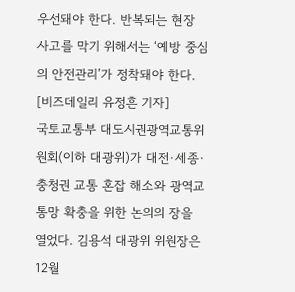우선돼야 한다. 반복되는 현장 사고를 막기 위해서는 ‘예방 중심의 안전관리’가 정착돼야 한다. [비즈데일리 유정흔 기자]
국토교통부 대도시권광역교통위원회(이하 대광위)가 대전·세종·충청권 교통 혼잡 해소와 광역교통망 확충을 위한 논의의 장을 열었다. 김용석 대광위 위원장은 12월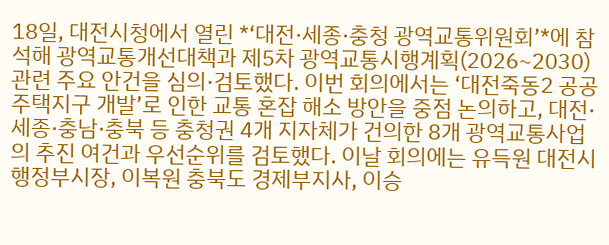18일, 대전시청에서 열린 *‘대전·세종·충청 광역교통위원회’*에 참석해 광역교통개선대책과 제5차 광역교통시행계획(2026~2030) 관련 주요 안건을 심의·검토했다. 이번 회의에서는 ‘대전죽동2 공공주택지구 개발’로 인한 교통 혼잡 해소 방안을 중점 논의하고, 대전·세종·충남·충북 등 충청권 4개 지자체가 건의한 8개 광역교통사업의 추진 여건과 우선순위를 검토했다. 이날 회의에는 유득원 대전시 행정부시장, 이복원 충북도 경제부지사, 이승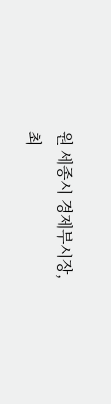원 세종시 경제부시장, 최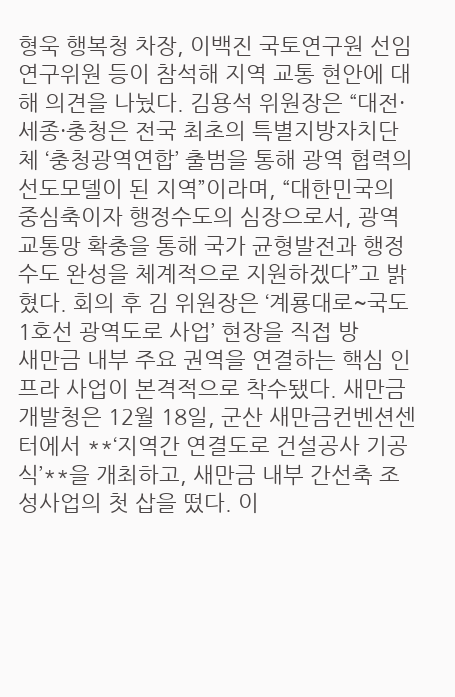형욱 행복청 차장, 이백진 국토연구원 선임연구위원 등이 참석해 지역 교통 현안에 대해 의견을 나눴다. 김용석 위원장은 “대전·세종·충청은 전국 최초의 특별지방자치단체 ‘충청광역연합’ 출범을 통해 광역 협력의 선도모델이 된 지역”이라며, “대한민국의 중심축이자 행정수도의 심장으로서, 광역교통망 확충을 통해 국가 균형발전과 행정수도 완성을 체계적으로 지원하겠다”고 밝혔다. 회의 후 김 위원장은 ‘계룡대로~국도 1호선 광역도로 사업’ 현장을 직접 방
새만금 내부 주요 권역을 연결하는 핵심 인프라 사업이 본격적으로 착수됐다. 새만금개발청은 12월 18일, 군산 새만금컨벤션센터에서 **‘지역간 연결도로 건설공사 기공식’**을 개최하고, 새만금 내부 간선축 조성사업의 첫 삽을 떴다. 이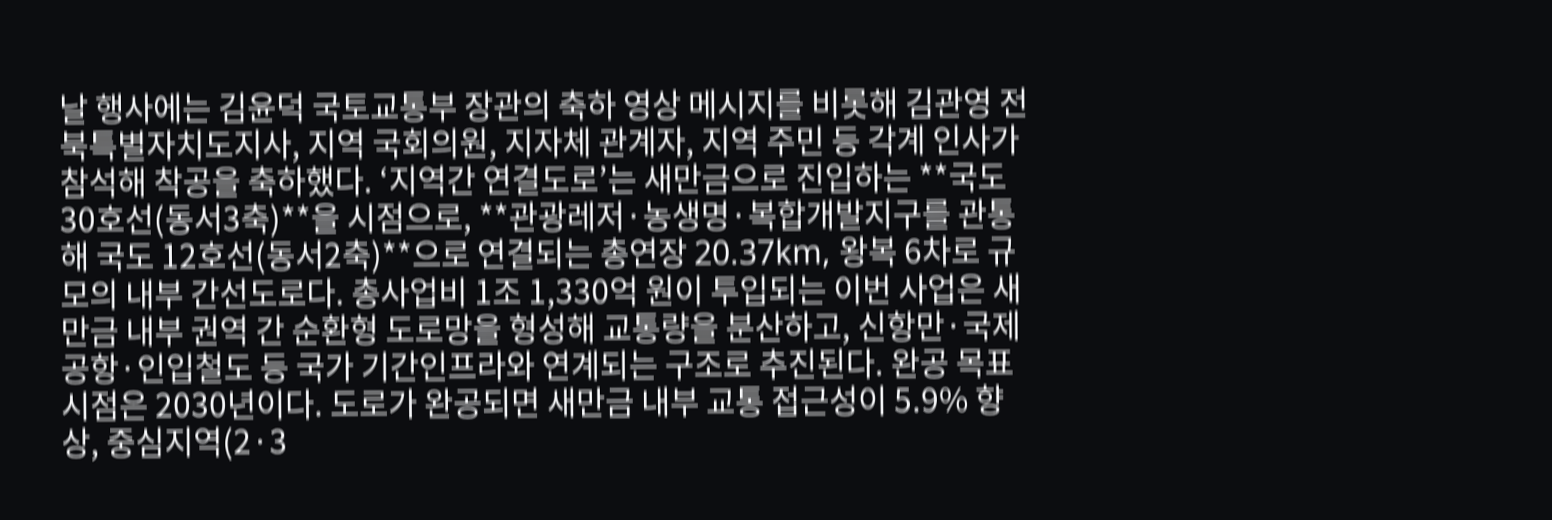날 행사에는 김윤덕 국토교통부 장관의 축하 영상 메시지를 비롯해 김관영 전북특별자치도지사, 지역 국회의원, 지자체 관계자, 지역 주민 등 각계 인사가 참석해 착공을 축하했다. ‘지역간 연결도로’는 새만금으로 진입하는 **국도 30호선(동서3축)**을 시점으로, **관광레저·농생명·복합개발지구를 관통해 국도 12호선(동서2축)**으로 연결되는 총연장 20.37km, 왕복 6차로 규모의 내부 간선도로다. 총사업비 1조 1,330억 원이 투입되는 이번 사업은 새만금 내부 권역 간 순환형 도로망을 형성해 교통량을 분산하고, 신항만·국제공항·인입철도 등 국가 기간인프라와 연계되는 구조로 추진된다. 완공 목표 시점은 2030년이다. 도로가 완공되면 새만금 내부 교통 접근성이 5.9% 향상, 중심지역(2·3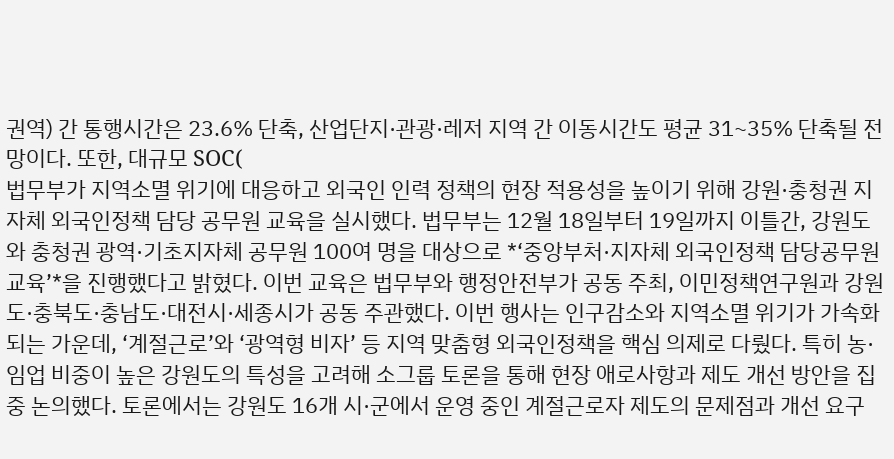권역) 간 통행시간은 23.6% 단축, 산업단지·관광·레저 지역 간 이동시간도 평균 31~35% 단축될 전망이다. 또한, 대규모 SOC(
법무부가 지역소멸 위기에 대응하고 외국인 인력 정책의 현장 적용성을 높이기 위해 강원·충청권 지자체 외국인정책 담당 공무원 교육을 실시했다. 법무부는 12월 18일부터 19일까지 이틀간, 강원도와 충청권 광역·기초지자체 공무원 100여 명을 대상으로 *‘중앙부처·지자체 외국인정책 담당공무원 교육’*을 진행했다고 밝혔다. 이번 교육은 법무부와 행정안전부가 공동 주최, 이민정책연구원과 강원도·충북도·충남도·대전시·세종시가 공동 주관했다. 이번 행사는 인구감소와 지역소멸 위기가 가속화되는 가운데, ‘계절근로’와 ‘광역형 비자’ 등 지역 맞춤형 외국인정책을 핵심 의제로 다뤘다. 특히 농·임업 비중이 높은 강원도의 특성을 고려해 소그룹 토론을 통해 현장 애로사항과 제도 개선 방안을 집중 논의했다. 토론에서는 강원도 16개 시·군에서 운영 중인 계절근로자 제도의 문제점과 개선 요구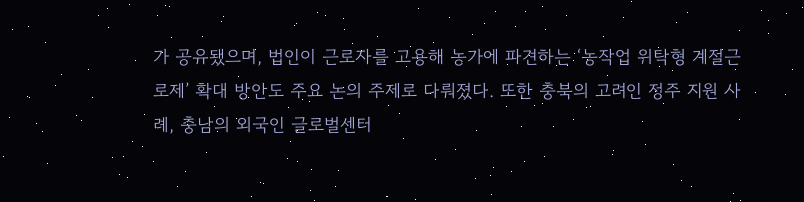가 공유됐으며, 법인이 근로자를 고용해 농가에 파견하는 ‘농작업 위탁형 계절근로제’ 확대 방안도 주요 논의 주제로 다뤄졌다. 또한 충북의 고려인 정주 지원 사례, 충남의 외국인 글로벌센터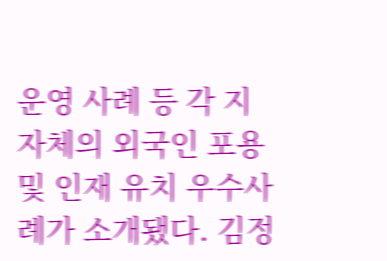운영 사례 등 각 지자체의 외국인 포용 및 인재 유치 우수사례가 소개됐다. 김정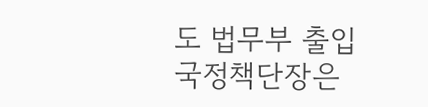도 법무부 출입국정책단장은